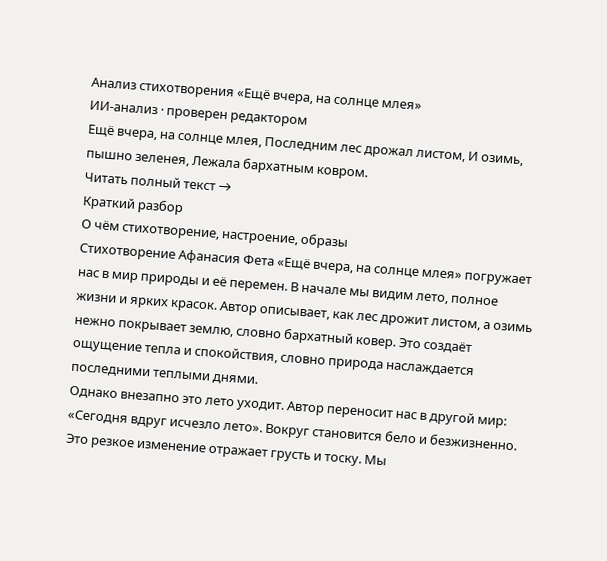Анализ стихотворения «Ещё вчера, на солнце млея»
ИИ-анализ · проверен редактором
Ещё вчера, на солнце млея, Последним лес дрожал листом, И озимь, пышно зеленея, Лежала бархатным ковром.
Читать полный текст →
Краткий разбор
О чём стихотворение, настроение, образы
Стихотворение Афанасия Фета «Ещё вчера, на солнце млея» погружает нас в мир природы и её перемен. В начале мы видим лето, полное жизни и ярких красок. Автор описывает, как лес дрожит листом, а озимь нежно покрывает землю, словно бархатный ковер. Это создаёт ощущение тепла и спокойствия, словно природа наслаждается последними теплыми днями.
Однако внезапно это лето уходит. Автор переносит нас в другой мир: «Сегодня вдруг исчезло лето». Вокруг становится бело и безжизненно. Это резкое изменение отражает грусть и тоску. Мы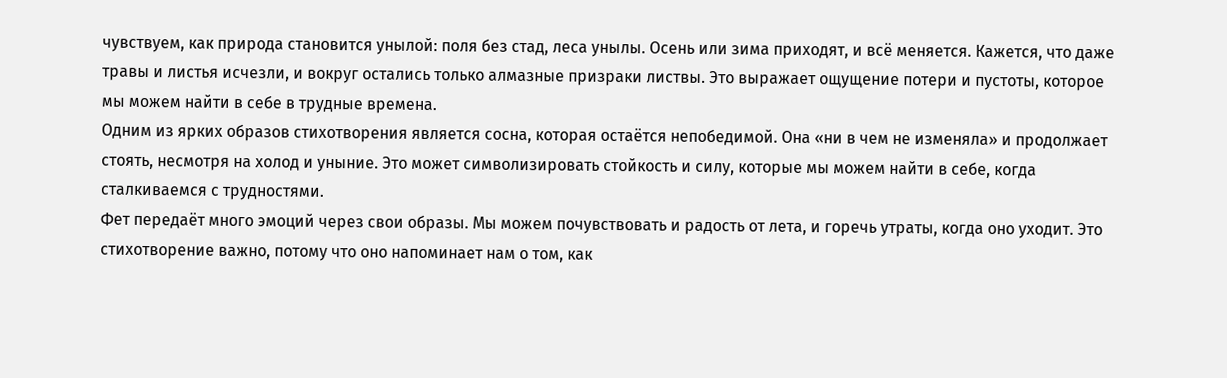чувствуем, как природа становится унылой: поля без стад, леса унылы. Осень или зима приходят, и всё меняется. Кажется, что даже травы и листья исчезли, и вокруг остались только алмазные призраки листвы. Это выражает ощущение потери и пустоты, которое мы можем найти в себе в трудные времена.
Одним из ярких образов стихотворения является сосна, которая остаётся непобедимой. Она «ни в чем не изменяла» и продолжает стоять, несмотря на холод и уныние. Это может символизировать стойкость и силу, которые мы можем найти в себе, когда сталкиваемся с трудностями.
Фет передаёт много эмоций через свои образы. Мы можем почувствовать и радость от лета, и горечь утраты, когда оно уходит. Это стихотворение важно, потому что оно напоминает нам о том, как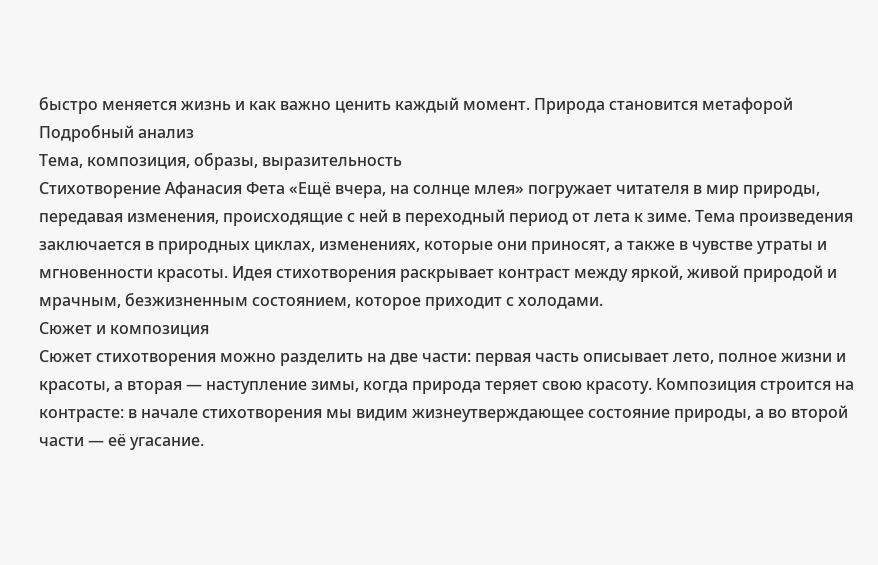быстро меняется жизнь и как важно ценить каждый момент. Природа становится метафорой
Подробный анализ
Тема, композиция, образы, выразительность
Стихотворение Афанасия Фета «Ещё вчера, на солнце млея» погружает читателя в мир природы, передавая изменения, происходящие с ней в переходный период от лета к зиме. Тема произведения заключается в природных циклах, изменениях, которые они приносят, а также в чувстве утраты и мгновенности красоты. Идея стихотворения раскрывает контраст между яркой, живой природой и мрачным, безжизненным состоянием, которое приходит с холодами.
Сюжет и композиция
Сюжет стихотворения можно разделить на две части: первая часть описывает лето, полное жизни и красоты, а вторая — наступление зимы, когда природа теряет свою красоту. Композиция строится на контрасте: в начале стихотворения мы видим жизнеутверждающее состояние природы, а во второй части — её угасание.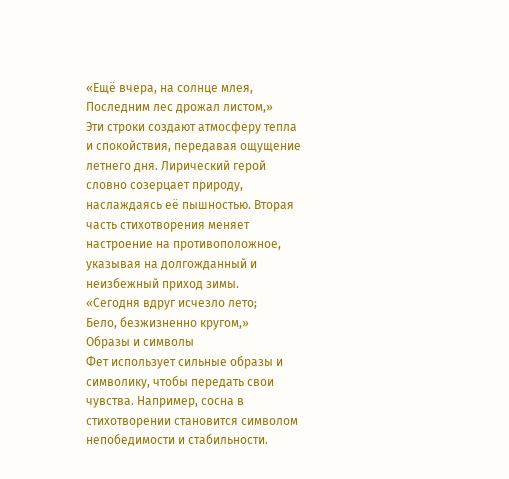«Ещё вчера, на солнце млея,
Последним лес дрожал листом,»
Эти строки создают атмосферу тепла и спокойствия, передавая ощущение летнего дня. Лирический герой словно созерцает природу, наслаждаясь её пышностью. Вторая часть стихотворения меняет настроение на противоположное, указывая на долгожданный и неизбежный приход зимы.
«Сегодня вдруг исчезло лето;
Бело, безжизненно кругом,»
Образы и символы
Фет использует сильные образы и символику, чтобы передать свои чувства. Например, сосна в стихотворении становится символом непобедимости и стабильности.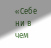«Себе ни в чем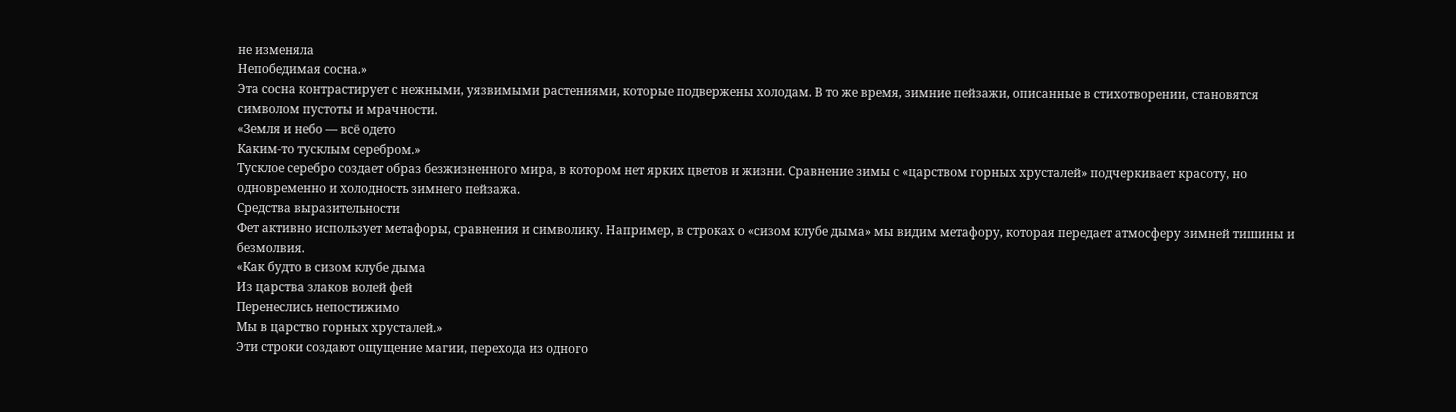не изменяла
Непобедимая сосна.»
Эта сосна контрастирует с нежными, уязвимыми растениями, которые подвержены холодам. В то же время, зимние пейзажи, описанные в стихотворении, становятся символом пустоты и мрачности.
«Земля и небо — всё одето
Каким-то тусклым серебром.»
Тусклое серебро создает образ безжизненного мира, в котором нет ярких цветов и жизни. Сравнение зимы с «царством горных хрусталей» подчеркивает красоту, но одновременно и холодность зимнего пейзажа.
Средства выразительности
Фет активно использует метафоры, сравнения и символику. Например, в строках о «сизом клубе дыма» мы видим метафору, которая передает атмосферу зимней тишины и безмолвия.
«Как будто в сизом клубе дыма
Из царства злаков волей фей
Перенеслись непостижимо
Мы в царство горных хрусталей.»
Эти строки создают ощущение магии, перехода из одного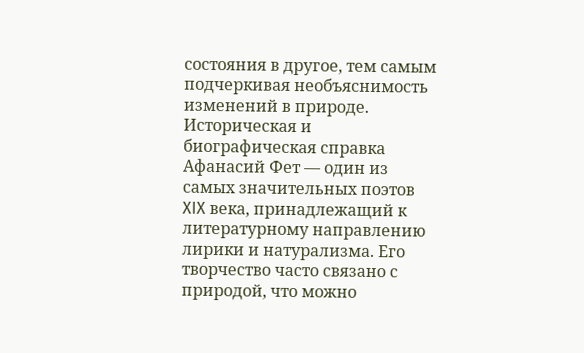состояния в другое, тем самым подчеркивая необъяснимость изменений в природе.
Историческая и биографическая справка
Афанасий Фет — один из самых значительных поэтов XIX века, принадлежащий к литературному направлению лирики и натурализма. Его творчество часто связано с природой, что можно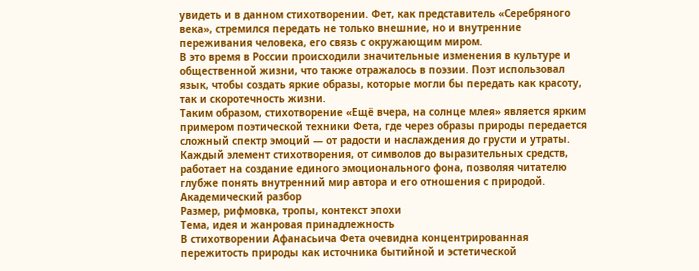увидеть и в данном стихотворении. Фет, как представитель «Серебряного века», стремился передать не только внешние, но и внутренние переживания человека, его связь с окружающим миром.
В это время в России происходили значительные изменения в культуре и общественной жизни, что также отражалось в поэзии. Поэт использовал язык, чтобы создать яркие образы, которые могли бы передать как красоту, так и скоротечность жизни.
Таким образом, стихотворение «Ещё вчера, на солнце млея» является ярким примером поэтической техники Фета, где через образы природы передается сложный спектр эмоций — от радости и наслаждения до грусти и утраты. Каждый элемент стихотворения, от символов до выразительных средств, работает на создание единого эмоционального фона, позволяя читателю глубже понять внутренний мир автора и его отношения с природой.
Академический разбор
Размер, рифмовка, тропы, контекст эпохи
Тема, идея и жанровая принадлежность
В стихотворении Афанасьича Фета очевидна концентрированная пережитость природы как источника бытийной и эстетической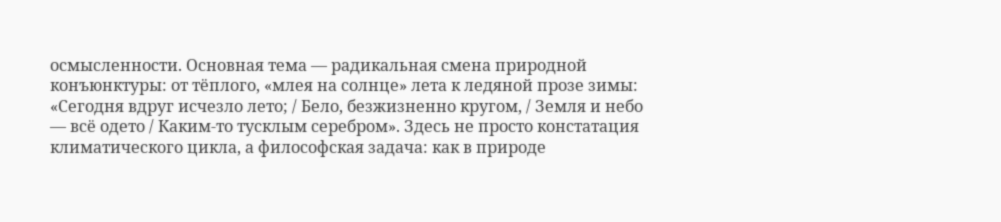осмысленности. Основная тема — радикальная смена природной конъюнктуры: от тёплого, «млея на солнце» лета к ледяной прозе зимы: «Сегодня вдруг исчезло лето; / Бело, безжизненно кругом, / Земля и небо — всё одето / Каким-то тусклым серебром». Здесь не просто констатация климатического цикла, а философская задача: как в природе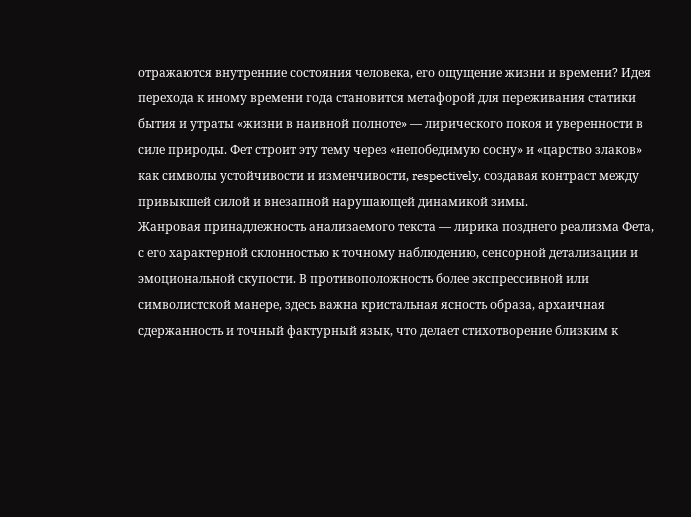отражаются внутренние состояния человека, его ощущение жизни и времени? Идея перехода к иному времени года становится метафорой для переживания статики бытия и утраты «жизни в наивной полноте» — лирического покоя и уверенности в силе природы. Фет строит эту тему через «непобедимую сосну» и «царство злаков» как символы устойчивости и изменчивости, respectively, создавая контраст между привыкшей силой и внезапной нарушающей динамикой зимы.
Жанровая принадлежность анализаемого текста — лирика позднего реализма Фета, с его характерной склонностью к точному наблюдению, сенсорной детализации и эмоциональной скупости. В противоположность более экспрессивной или символистской манере, здесь важна кристальная ясность образа, архаичная сдержанность и точный фактурный язык, что делает стихотворение близким к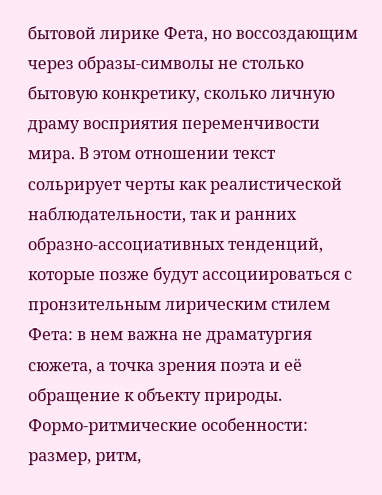бытовой лирике Фета, но воссоздающим через образы-символы не столько бытовую конкретику, сколько личную драму восприятия переменчивости мира. В этом отношении текст сольрирует черты как реалистической наблюдательности, так и ранних образно-ассоциативных тенденций, которые позже будут ассоциироваться с пронзительным лирическим стилем Фета: в нем важна не драматургия сюжета, а точка зрения поэта и её обращение к объекту природы.
Формо-ритмические особенности: размер, ритм,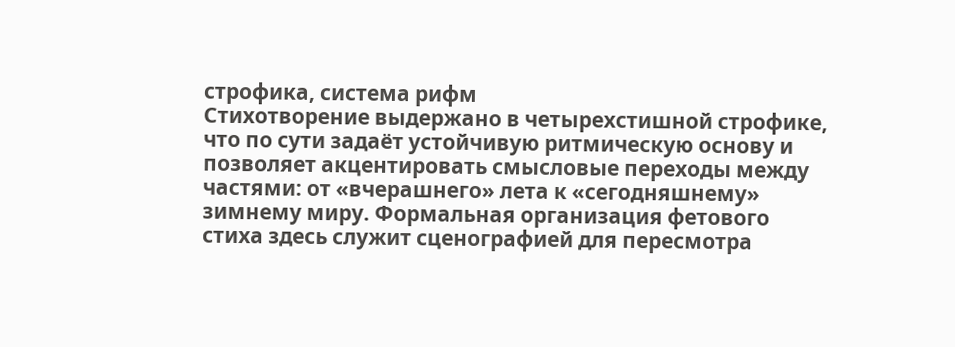строфика, система рифм
Стихотворение выдержано в четырехстишной строфике, что по сути задаёт устойчивую ритмическую основу и позволяет акцентировать смысловые переходы между частями: от «вчерашнего» лета к «сегодняшнему» зимнему миру. Формальная организация фетового стиха здесь служит сценографией для пересмотра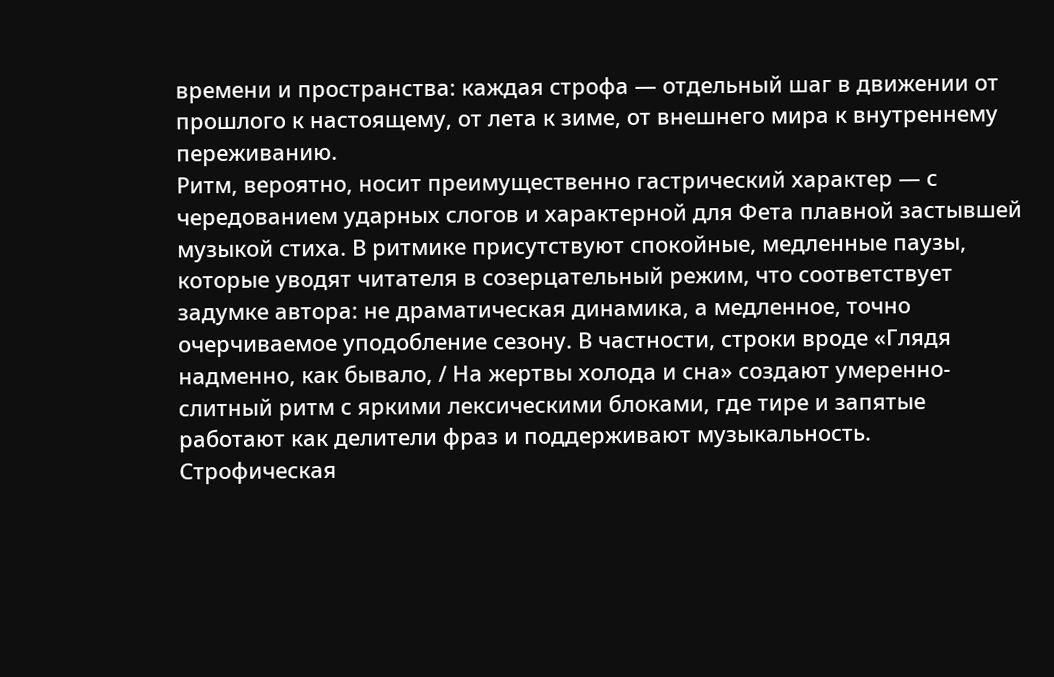времени и пространства: каждая строфа — отдельный шаг в движении от прошлого к настоящему, от лета к зиме, от внешнего мира к внутреннему переживанию.
Ритм, вероятно, носит преимущественно гастрический характер — с чередованием ударных слогов и характерной для Фета плавной застывшей музыкой стиха. В ритмике присутствуют спокойные, медленные паузы, которые уводят читателя в созерцательный режим, что соответствует задумке автора: не драматическая динамика, а медленное, точно очерчиваемое уподобление сезону. В частности, строки вроде «Глядя надменно, как бывало, / На жертвы холода и сна» создают умеренно-слитный ритм с яркими лексическими блоками, где тире и запятые работают как делители фраз и поддерживают музыкальность.
Строфическая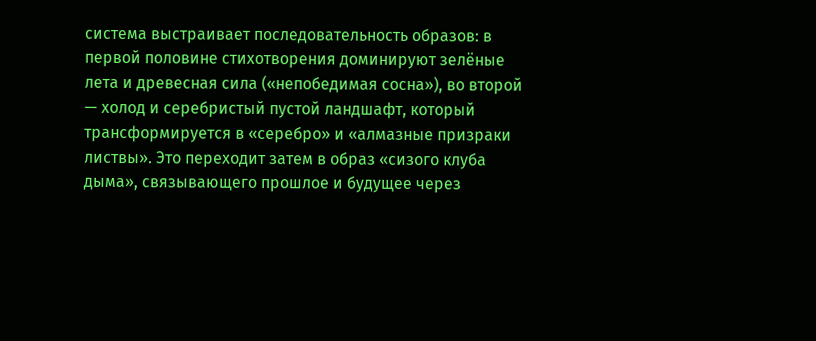система выстраивает последовательность образов: в первой половине стихотворения доминируют зелёные лета и древесная сила («непобедимая сосна»), во второй — холод и серебристый пустой ландшафт, который трансформируется в «серебро» и «алмазные призраки листвы». Это переходит затем в образ «сизого клуба дыма», связывающего прошлое и будущее через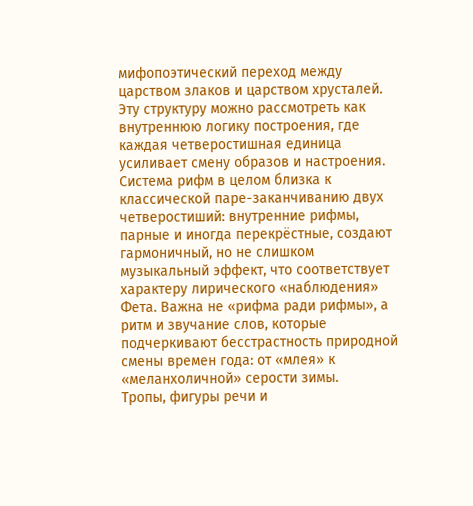мифопоэтический переход между царством злаков и царством хрусталей. Эту структуру можно рассмотреть как внутреннюю логику построения, где каждая четверостишная единица усиливает смену образов и настроения.
Система рифм в целом близка к классической паре-заканчиванию двух четверостиший: внутренние рифмы, парные и иногда перекрёстные, создают гармоничный, но не слишком музыкальный эффект, что соответствует характеру лирического «наблюдения» Фета. Важна не «рифма ради рифмы», а ритм и звучание слов, которые подчеркивают бесстрастность природной смены времен года: от «млея» к «меланхоличной» серости зимы.
Тропы, фигуры речи и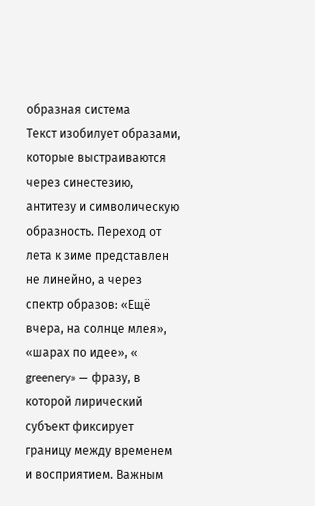образная система
Текст изобилует образами, которые выстраиваются через синестезию, антитезу и символическую образность. Переход от лета к зиме представлен не линейно, а через спектр образов: «Ещё вчера, на солнце млея», «шарах по идее», « greenery» — фразу, в которой лирический субъект фиксирует границу между временем и восприятием. Важным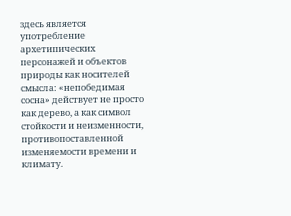здесь является употребление архетипических персонажей и объектов природы как носителей смысла: «непобедимая сосна» действует не просто как дерево, а как символ стойкости и неизменности, противопоставленной изменяемости времени и климату.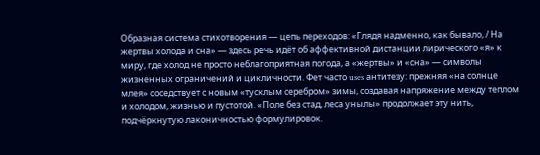Образная система стихотворения — цепь переходов: «Глядя надменно, как бывало, / На жертвы холода и сна» — здесь речь идёт об аффективной дистанции лирического «я» к миру, где холод не просто неблагоприятная погода, а «жертвы» и «сна» — символы жизненных ограничений и цикличности. Фет часто uses антитезу: прежняя «на солнце млея» соседствует с новым «тусклым серебром» зимы, создавая напряжение между теплом и холодом, жизнью и пустотой. «Поле без стад, леса унылы» продолжает эту нить, подчёркнутую лаконичностью формулировок.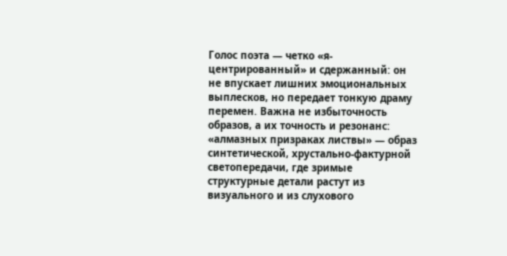Голос поэта — четко «я-центрированный» и сдержанный: он не впускает лишних эмоциональных выплесков, но передает тонкую драму перемен. Важна не избыточность образов, а их точность и резонанс: «алмазных призраках листвы» — образ синтетической, хрустально-фактурной светопередачи, где зримые структурные детали растут из визуального и из слухового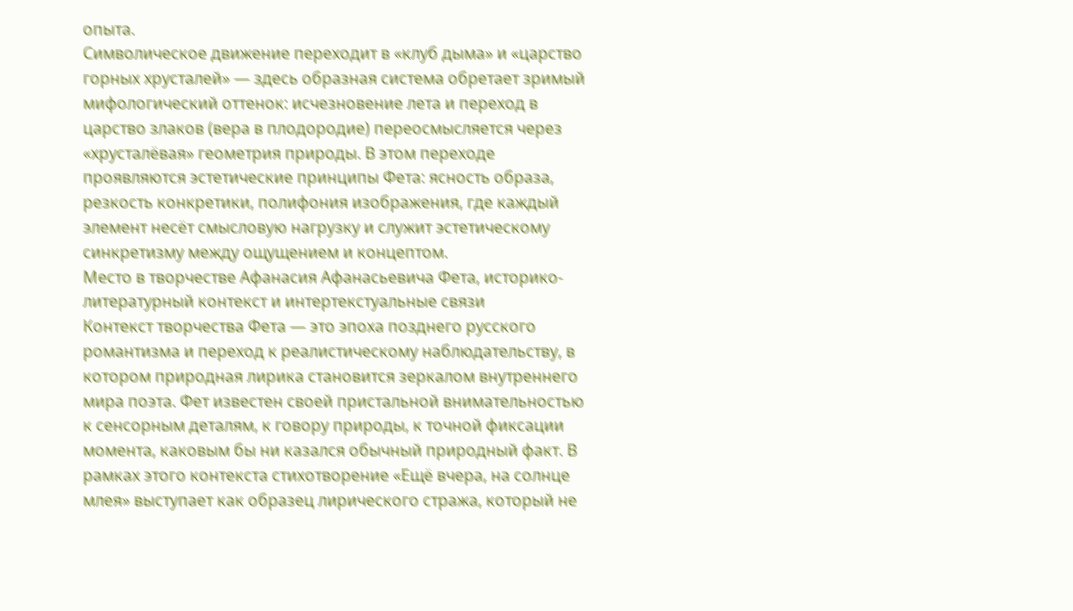опыта.
Символическое движение переходит в «клуб дыма» и «царство горных хрусталей» — здесь образная система обретает зримый мифологический оттенок: исчезновение лета и переход в царство злаков (вера в плодородие) переосмысляется через «хрусталёвая» геометрия природы. В этом переходе проявляются эстетические принципы Фета: ясность образа, резкость конкретики, полифония изображения, где каждый элемент несёт смысловую нагрузку и служит эстетическому синкретизму между ощущением и концептом.
Место в творчестве Афанасия Афанасьевича Фета, историко-литературный контекст и интертекстуальные связи
Контекст творчества Фета — это эпоха позднего русского романтизма и переход к реалистическому наблюдательству, в котором природная лирика становится зеркалом внутреннего мира поэта. Фет известен своей пристальной внимательностью к сенсорным деталям, к говору природы, к точной фиксации момента, каковым бы ни казался обычный природный факт. В рамках этого контекста стихотворение «Ещё вчера, на солнце млея» выступает как образец лирического стража, который не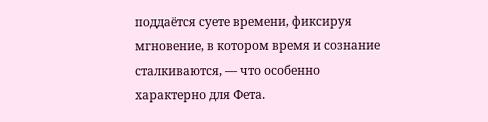поддаётся суете времени, фиксируя мгновение, в котором время и сознание сталкиваются, — что особенно характерно для Фета.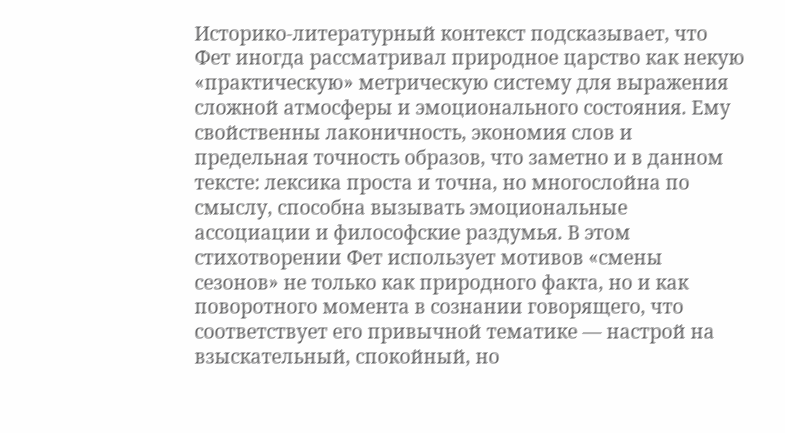Историко-литературный контекст подсказывает, что Фет иногда рассматривал природное царство как некую «практическую» метрическую систему для выражения сложной атмосферы и эмоционального состояния. Ему свойственны лаконичность, экономия слов и предельная точность образов, что заметно и в данном тексте: лексика проста и точна, но многослойна по смыслу, способна вызывать эмоциональные ассоциации и философские раздумья. В этом стихотворении Фет использует мотивов «смены сезонов» не только как природного факта, но и как поворотного момента в сознании говорящего, что соответствует его привычной тематике — настрой на взыскательный, спокойный, но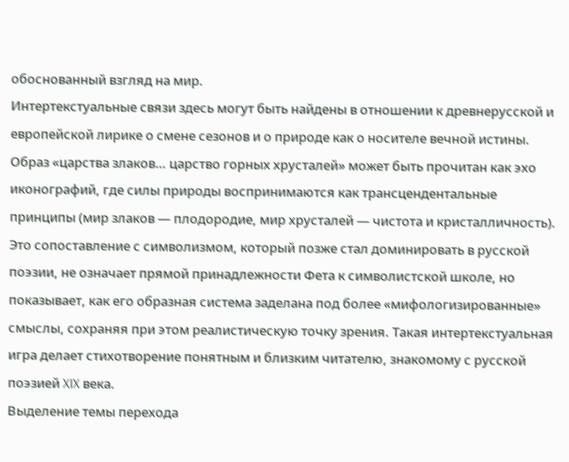обоснованный взгляд на мир.
Интертекстуальные связи здесь могут быть найдены в отношении к древнерусской и европейской лирике о смене сезонов и о природе как о носителе вечной истины. Образ «царства злаков… царство горных хрусталей» может быть прочитан как эхо иконографий, где силы природы воспринимаются как трансцендентальные принципы (мир злаков — плодородие, мир хрусталей — чистота и кристалличность). Это сопоставление с символизмом, который позже стал доминировать в русской поэзии, не означает прямой принадлежности Фета к символистской школе, но показывает, как его образная система заделана под более «мифологизированные» смыслы, сохраняя при этом реалистическую точку зрения. Такая интертекстуальная игра делает стихотворение понятным и близким читателю, знакомому с русской поэзией XIX века.
Выделение темы перехода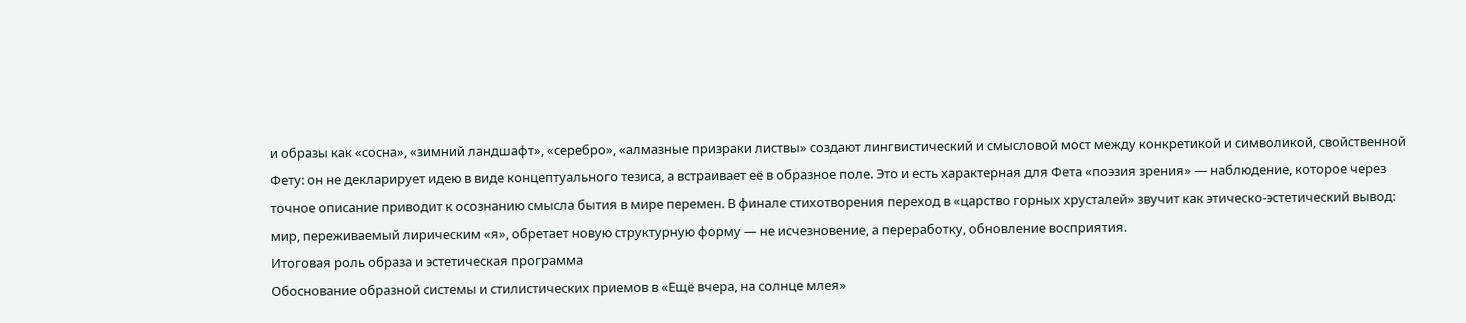и образы как «сосна», «зимний ландшафт», «серебро», «алмазные призраки листвы» создают лингвистический и смысловой мост между конкретикой и символикой, свойственной Фету: он не декларирует идею в виде концептуального тезиса, а встраивает её в образное поле. Это и есть характерная для Фета «поэзия зрения» — наблюдение, которое через точное описание приводит к осознанию смысла бытия в мире перемен. В финале стихотворения переход в «царство горных хрусталей» звучит как этическо-эстетический вывод: мир, переживаемый лирическим «я», обретает новую структурную форму — не исчезновение, а переработку, обновление восприятия.
Итоговая роль образа и эстетическая программа
Обоснование образной системы и стилистических приемов в «Ещё вчера, на солнце млея»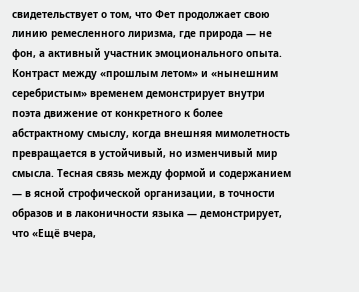свидетельствует о том, что Фет продолжает свою линию ремесленного лиризма, где природа — не фон, а активный участник эмоционального опыта. Контраст между «прошлым летом» и «нынешним серебристым» временем демонстрирует внутри поэта движение от конкретного к более абстрактному смыслу, когда внешняя мимолетность превращается в устойчивый, но изменчивый мир смысла. Тесная связь между формой и содержанием — в ясной строфической организации, в точности образов и в лаконичности языка — демонстрирует, что «Ещё вчера,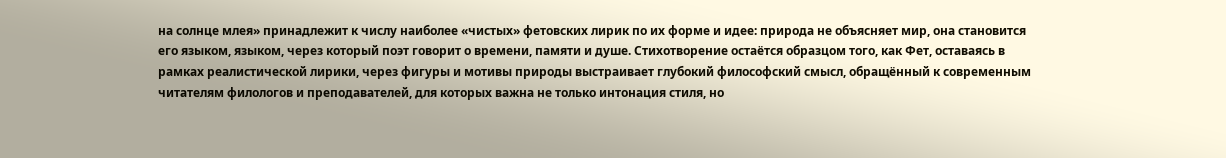на солнце млея» принадлежит к числу наиболее «чистых» фетовских лирик по их форме и идее: природа не объясняет мир, она становится его языком, языком, через который поэт говорит о времени, памяти и душе. Стихотворение остаётся образцом того, как Фет, оставаясь в рамках реалистической лирики, через фигуры и мотивы природы выстраивает глубокий философский смысл, обращённый к современным читателям филологов и преподавателей, для которых важна не только интонация стиля, но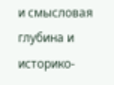и смысловая глубина и историко-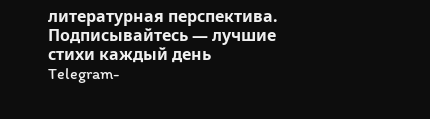литературная перспектива.
Подписывайтесь — лучшие стихи каждый день
Telegram-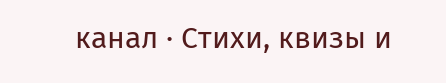канал · Стихи, квизы и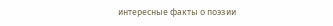интересные факты о поэзии